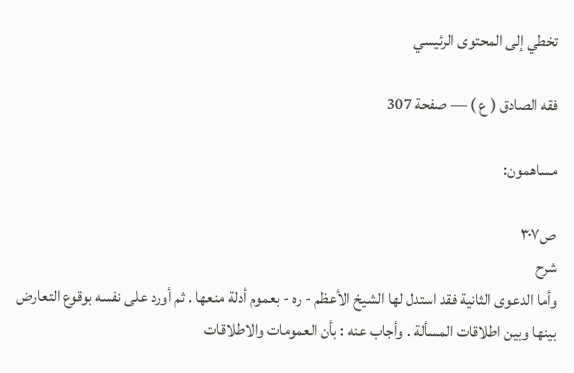تخطي إلى المحتوى الرئيسي

فقه الصادق ( ع ) — صفحة 307

مساهمون:

ص٣٠٧
شرح
وأما الدعوى الثانية فقد استدل لها الشيخ الأعظم - ره - بعموم أدلة منعها . ثم أورد على نفسه بوقوع التعارض بينها وبين اطلاقات المسألة . وأجاب عنه : بأن العمومات والاطلاقات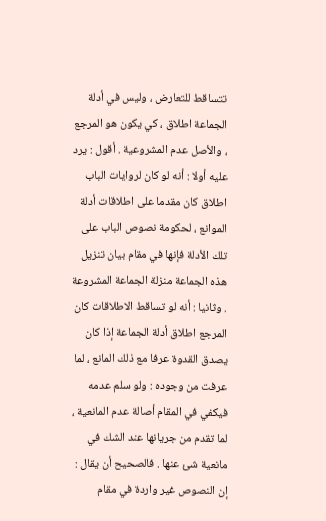تتساقط للتعارض ، وليس في أدلة الجماعة اطلاق ، كي يكون هو المرجع ، والأصل عدم المشروعية . أقول : يرد عليه أولا : أنه لو كان لروايات الباب اطلاق كان مقدما على اطلاقات أدلة الموانع ، لحكومة نصوص الباب على تلك الأدلة فإنها في مقام بيان تنزيل هذه الجماعة منزلة الجماعة المشروعة . وثانيا : أنه لو تساقط الاطلاقات كان المرجع اطلاق أدلة الجماعة إذا كان يصدق القدوة عرفا مع ذلك المانع ، لما عرفت من وجوده : ولو سلم عدمه فيكفي في المقام أصالة عدم المانعية ، لما تقدم من جريانها عند الشك في مانعية شئ عنها . فالصحيح أن يقال : إن النصوص غير واردة في مقام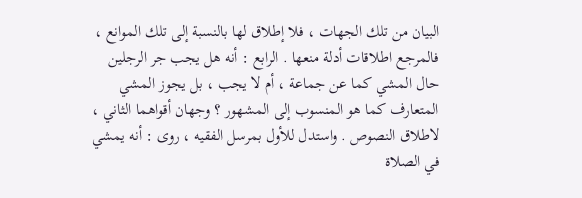البيان من تلك الجهات ، فلا إطلاق لها بالنسبة إلى تلك الموانع ، فالمرجع اطلاقات أدلة منعها . الرابع : أنه هل يجب جر الرجلين حال المشي كما عن جماعة ، أم لا يجب ، بل يجوز المشي المتعارف كما هو المنسوب إلى المشهور ؟ وجهان أقواهما الثاني ، لاطلاق النصوص . واستدل للأول بمرسل الفقيه ، روى : أنه يمشي في الصلاة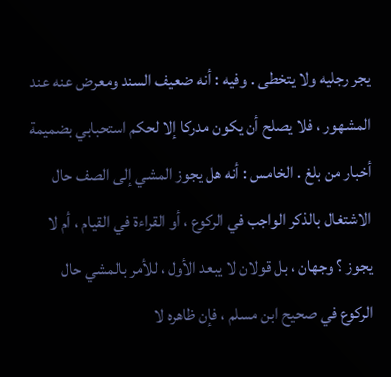يجر رجليه ولا يتخطى . وفيه : أنه ضعيف السند ومعرض عنه عند المشهور ، فلا يصلح أن يكون مدركا إلا لحكم استحبابي بضميمة أخبار من بلغ . الخامس : أنه هل يجوز المشي إلى الصف حال الاشتغال بالذكر الواجب في الركوع ، أو القراءة في القيام ، أم لا يجوز ؟ وجهان ، بل قولان لا يبعد الأول ، للأمر بالمشي حال الركوع في صحيح ابن مسلم ، فإن ظاهره لا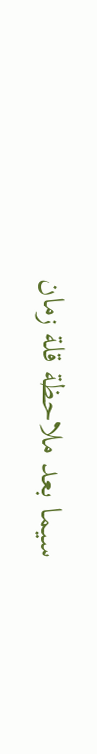سيما بعد ملاحظة قلة زمان